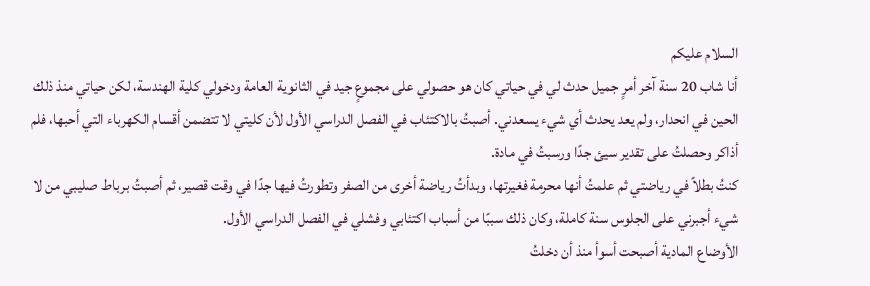السلام عليكم
أنا شاب 20 سنة آخر أمرٍ جميل حدث لي في حياتي كان هو حصولي على مجموعٍ جيد في الثانوية العامة ودخولي كلية الهندسة، لكن حياتي منذ ذلك الحين في انحدار، ولم يعد يحدث أي شيء يسعدني. أصبتُ بالاكتئاب في الفصل الدراسي الأول لأن كليتي لا تتضمن أقسام الكهرباء التي أحبها، فلم أذاكر وحصلتُ على تقدير سيئ جدًا ورسبتُ في مادة.
كنتُ بطلاً في رياضتي ثم علمتُ أنها محرمة فغيرتها، وبدأتُ رياضة أخرى من الصفر وتطورتُ فيها جدًا في وقت قصير، ثم أصبتُ برباط صليبي من لا شيء أجبرني على الجلوس سنة كاملة، وكان ذلك سببًا من أسباب اكتئابي وفشلي في الفصل الدراسي الأول.
الأوضاع المادية أصبحت أسوأ منذ أن دخلتُ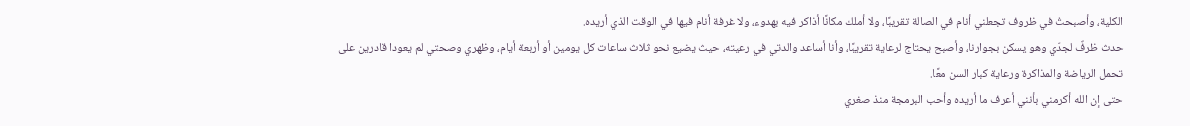الكلية، وأصبحتُ في ظروف تجعلني أنام في الصالة تقريبًا، ولا أملك مكانًا أذاكر فيه بهدوء، ولا غرفة أنام فيها في الوقت الذي أريده.
حدث ظرفٌ لجدّي وهو يسكن بجوارنا، وأصبح يحتاج لرعاية تقريبًا، وأنا أساعد والدتي في رعيته، حيث يضيع نحو ثلاث ساعات كل يومين أو أربعة أيام، وظهري وصحتي لم يعودا قادرين على تحمل الرياضة والمذاكرة ورعاية كبار السن معًا.
حتى إن الله أكرمني بأنني أعرف ما أريده وأحب البرمجة منذ صغري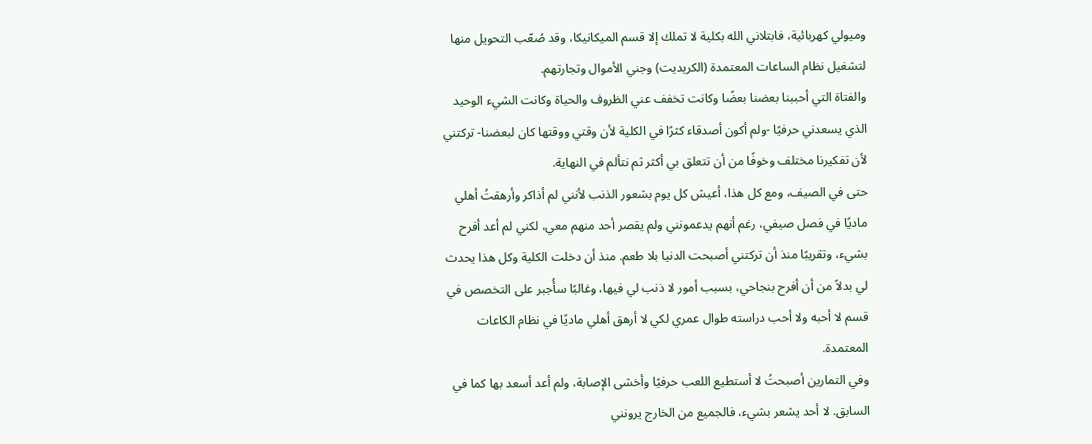وميولي كهربائية، فابتلاني الله بكلية لا تملك إلا قسم الميكانيكا، وقد صُعّب التحويل منها لتشغيل نظام الساعات المعتمدة (الكريديت) وجني الأموال وتجارتهم.
والفتاة التي أحببنا بعضنا بعضًا وكانت تخفف عني الظروف والحياة وكانت الشيء الوحيد الذي يسعدني حرفيًا -ولم أكون أصدقاء كثرًا في الكلية لأن وقتي ووقتها كان لبعضنا- تركتني لأن تفكيرنا مختلف وخوفًا من أن تتعلق بي أكثر ثم نتألم في النهاية.
حتى في الصيف، ومع كل هذا، أعيش كل يوم بشعور الذنب لأنني لم أذاكر وأرهقتُ أهلي ماديًا في فصل صيفي، رغم أنهم يدعمونني ولم يقصر أحد منهم معي، لكني لم أعد أفرح بشيء، وتقريبًا منذ أن تركتني أصبحت الدنيا بلا طعم. منذ أن دخلت الكلية وكل هذا يحدث لي بدلاً من أن أفرح بنجاحي، بسبب أمور لا ذنب لي فيها، وغالبًا سأُجبر على التخصص في قسم لا أحبه ولا أحب دراسته طوال عمري لكي لا أرهق أهلي ماديًا في نظام الكاعات المعتمدة.
وفي التمارين أصبحتُ لا أستطيع اللعب حرفيًا وأخشى الإصابة، ولم أعد أسعد بها كما في السابق. لا أحد يشعر بشيء، فالجميع من الخارج يرونني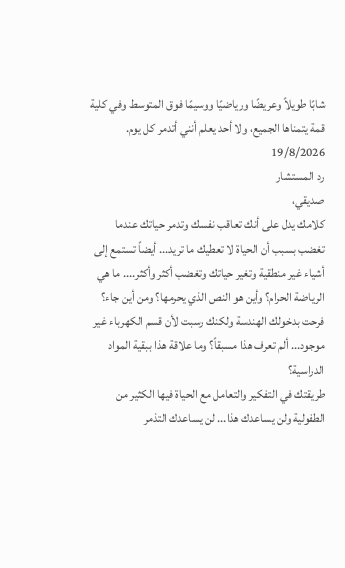شابًا طويلاً وعريضًا ورياضيًا ووسيمًا فوق المتوسط وفي كلية قمة يتمناها الجميع، ولا أحد يعلم أنني أتدمر كل يوم.
19/8/2026
رد المستشار
صديقي،
كلامك يدل على أنك تعاقب نفسك وتدمر حياتك عندما تغضب بسبب أن الحياة لا تعطيك ما تريد... أيضاً تستمع إلى أشياء غير منطقية وتغير حياتك وتغضب أكثر وأكثر.... ما هي الرياضة الحرام؟ وأين هو النص الذي يحرمها؟ ومن أين جاء؟
فرحت بدخولك الهندسة ولكنك رسبت لأن قسم الكهرباء غير موجود... ألم تعرف هذا مسبقاً؟ وما علاقة هذا ببقية المواد الدراسية؟
طريقتك في التفكير والتعامل مع الحياة فيها الكثير من الطفولية ولن يساعدك هذا... لن يساعدك التذمر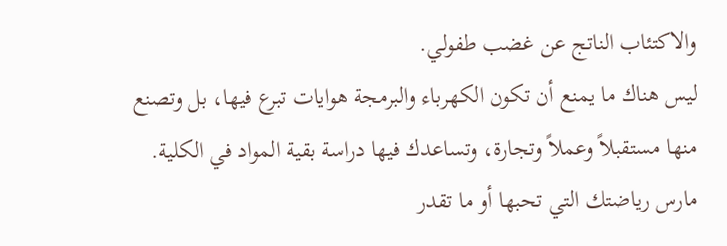والاكتئاب الناتج عن غضب طفولي.
ليس هناك ما يمنع أن تكون الكهرباء والبرمجة هوايات تبرع فيها، بل وتصنع منها مستقبلاً وعملاً وتجارة، وتساعدك فيها دراسة بقية المواد في الكلية.
مارس رياضتك التي تحبها أو ما تقدر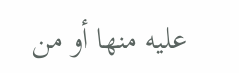عليه منها أو من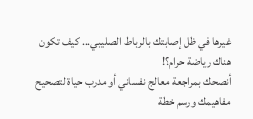غيرها في ظل إصابتك بالرباط الصليبي... كيف تكون هناك رياضة حرام؟!
أنصحك بمراجعة معالج نفساني أو مدرب حياة لتصحيح مفاهيمك ورسم خطة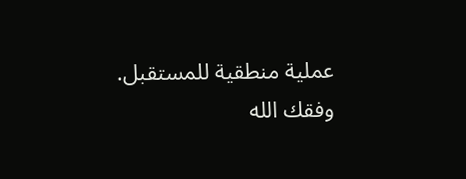عملية منطقية للمستقبل.
وفقك الله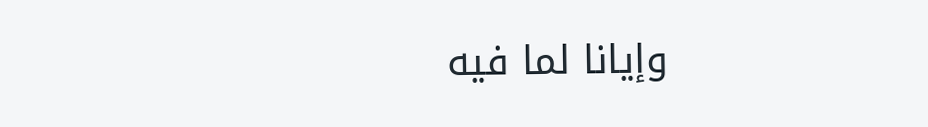وإيانا لما فيه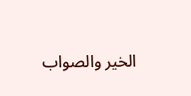الخير والصواب